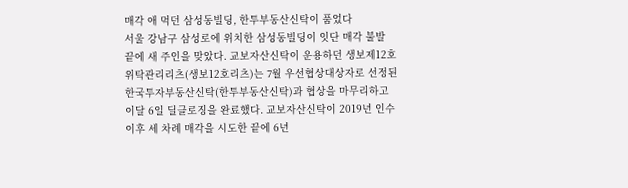매각 애 먹던 삼성동빌딩, 한투부동산신탁이 품었다
서울 강남구 삼성로에 위치한 삼성동빌딩이 잇단 매각 불발 끝에 새 주인을 맞았다. 교보자산신탁이 운용하던 생보제12호위탁관리리츠(생보12호리츠)는 7월 우선협상대상자로 선정된 한국투자부동산신탁(한투부동산신탁)과 협상을 마무리하고 이달 6일 딜클로징을 완료했다. 교보자산신탁이 2019년 인수 이후 세 차례 매각을 시도한 끝에 6년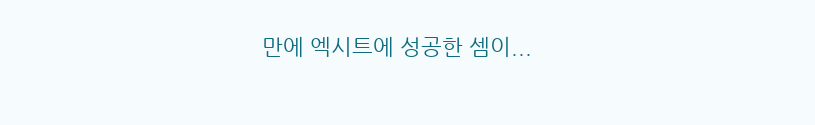만에 엑시트에 성공한 셈이...